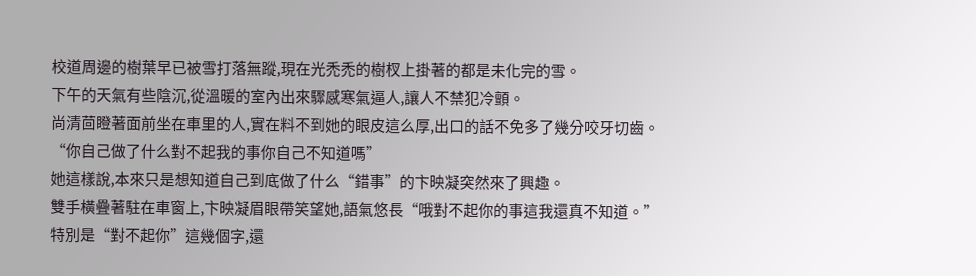校道周邊的樹葉早已被雪打落無蹤,現在光禿禿的樹杈上掛著的都是未化完的雪。
下午的天氣有些陰沉,從溫暖的室內出來驟感寒氣逼人,讓人不禁犯冷顫。
尚清茴瞪著面前坐在車里的人,實在料不到她的眼皮這么厚,出口的話不免多了幾分咬牙切齒。
“你自己做了什么對不起我的事你自己不知道嗎”
她這樣說,本來只是想知道自己到底做了什么“錯事”的卞映凝突然來了興趣。
雙手橫疊著駐在車窗上,卞映凝眉眼帶笑望她,語氣悠長“哦對不起你的事這我還真不知道。”
特別是“對不起你”這幾個字,還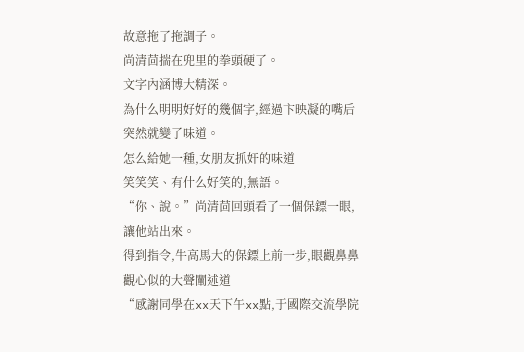故意拖了拖調子。
尚清茴揣在兜里的拳頭硬了。
文字內涵博大精深。
為什么明明好好的幾個字,經過卞映凝的嘴后突然就變了味道。
怎么給她一種,女朋友抓奸的味道
笑笑笑、有什么好笑的,無語。
“你、說。”尚清茴回頭看了一個保鏢一眼,讓他站出來。
得到指令,牛高馬大的保鏢上前一步,眼觀鼻鼻觀心似的大聲闡述道
“感謝同學在xx天下午xx點,于國際交流學院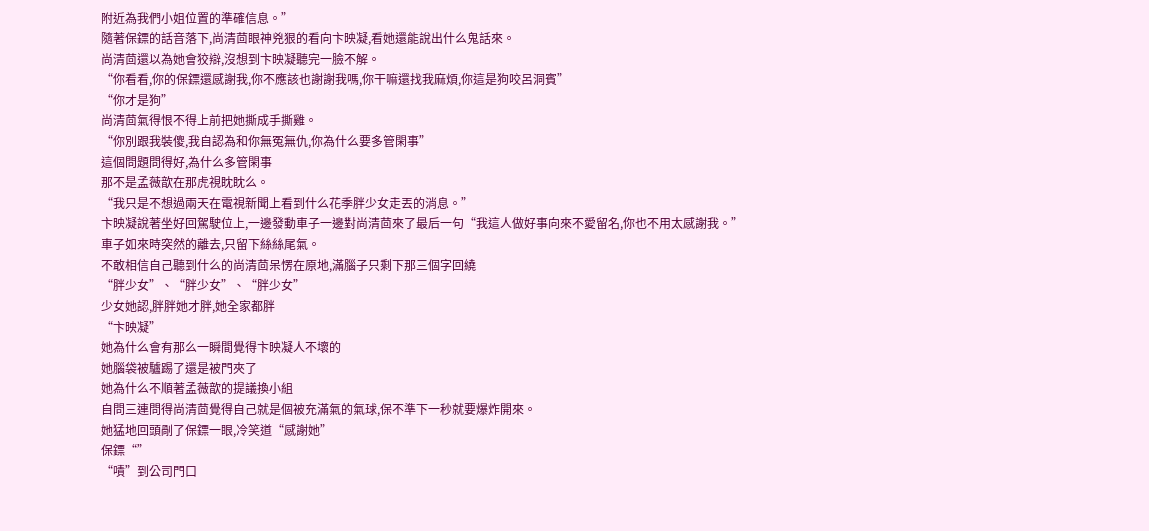附近為我們小姐位置的準確信息。”
隨著保鏢的話音落下,尚清茴眼神兇狠的看向卞映凝,看她還能說出什么鬼話來。
尚清茴還以為她會狡辯,沒想到卞映凝聽完一臉不解。
“你看看,你的保鏢還感謝我,你不應該也謝謝我嗎,你干嘛還找我麻煩,你這是狗咬呂洞賓”
“你才是狗”
尚清茴氣得恨不得上前把她撕成手撕雞。
“你別跟我裝傻,我自認為和你無冤無仇,你為什么要多管閑事”
這個問題問得好,為什么多管閑事
那不是孟薇歆在那虎視眈眈么。
“我只是不想過兩天在電視新聞上看到什么花季胖少女走丟的消息。”
卞映凝說著坐好回駕駛位上,一邊發動車子一邊對尚清茴來了最后一句“我這人做好事向來不愛留名,你也不用太感謝我。”
車子如來時突然的離去,只留下絲絲尾氣。
不敢相信自己聽到什么的尚清茴呆愣在原地,滿腦子只剩下那三個字回繞
“胖少女”、“胖少女”、“胖少女”
少女她認,胖胖她才胖,她全家都胖
“卞映凝”
她為什么會有那么一瞬間覺得卞映凝人不壞的
她腦袋被驢踢了還是被門夾了
她為什么不順著孟薇歆的提議換小組
自問三連問得尚清茴覺得自己就是個被充滿氣的氣球,保不準下一秒就要爆炸開來。
她猛地回頭剮了保鏢一眼,冷笑道“感謝她”
保鏢“”
“嘖”到公司門口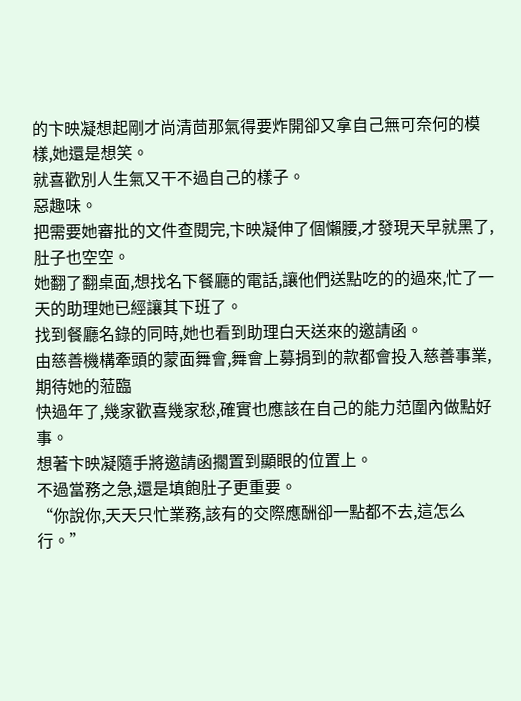的卞映凝想起剛才尚清茴那氣得要炸開卻又拿自己無可奈何的模樣,她還是想笑。
就喜歡別人生氣又干不過自己的樣子。
惡趣味。
把需要她審批的文件查閱完,卞映凝伸了個懶腰,才發現天早就黑了,肚子也空空。
她翻了翻桌面,想找名下餐廳的電話,讓他們送點吃的的過來,忙了一天的助理她已經讓其下班了。
找到餐廳名錄的同時,她也看到助理白天送來的邀請函。
由慈善機構牽頭的蒙面舞會,舞會上募捐到的款都會投入慈善事業,期待她的蒞臨
快過年了,幾家歡喜幾家愁,確實也應該在自己的能力范圍內做點好事。
想著卞映凝隨手將邀請函擱置到顯眼的位置上。
不過當務之急,還是填飽肚子更重要。
“你說你,天天只忙業務,該有的交際應酬卻一點都不去,這怎么行。”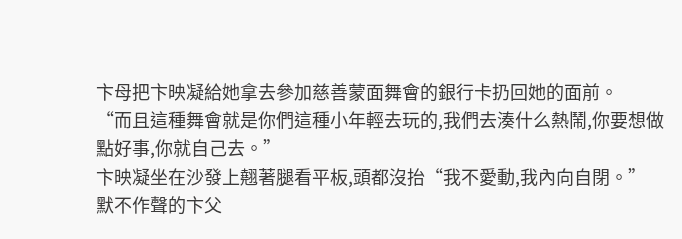卞母把卞映凝給她拿去參加慈善蒙面舞會的銀行卡扔回她的面前。
“而且這種舞會就是你們這種小年輕去玩的,我們去湊什么熱鬧,你要想做點好事,你就自己去。”
卞映凝坐在沙發上翹著腿看平板,頭都沒抬“我不愛動,我內向自閉。”
默不作聲的卞父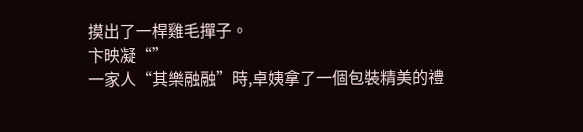摸出了一桿雞毛撣子。
卞映凝“”
一家人“其樂融融”時,卓姨拿了一個包裝精美的禮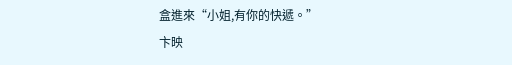盒進來“小姐,有你的快遞。”
卞映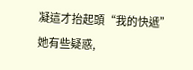凝這才抬起頭“我的快遞”
她有些疑惑,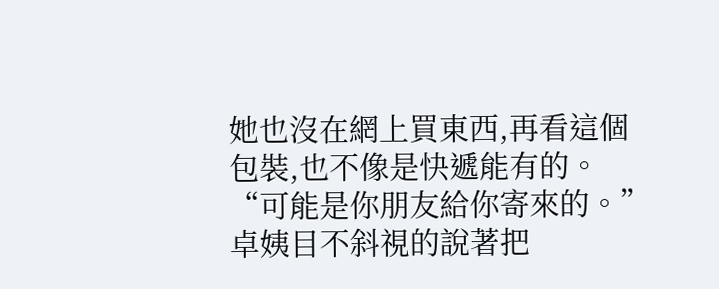她也沒在網上買東西,再看這個包裝,也不像是快遞能有的。
“可能是你朋友給你寄來的。”卓姨目不斜視的說著把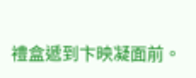禮盒遞到卞映凝面前。